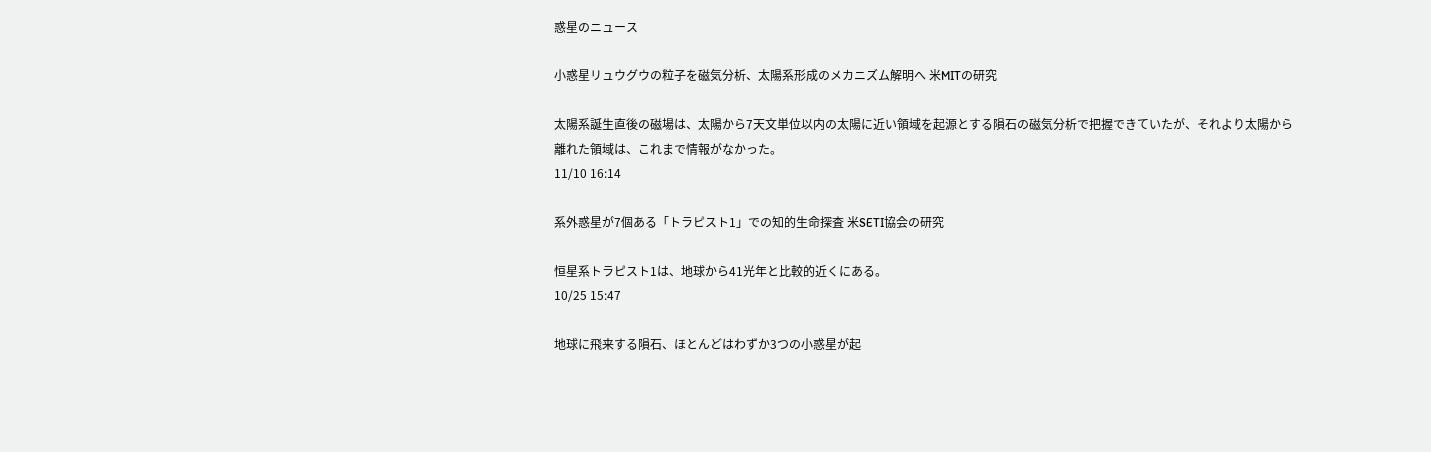惑星のニュース

小惑星リュウグウの粒子を磁気分析、太陽系形成のメカニズム解明へ 米MITの研究

太陽系誕生直後の磁場は、太陽から7天文単位以内の太陽に近い領域を起源とする隕石の磁気分析で把握できていたが、それより太陽から離れた領域は、これまで情報がなかった。
11/10 16:14

系外惑星が7個ある「トラピスト1」での知的生命探査 米SETI協会の研究

恒星系トラピスト1は、地球から41光年と比較的近くにある。
10/25 15:47

地球に飛来する隕石、ほとんどはわずか3つの小惑星が起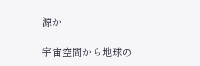源か

宇宙空間から地球の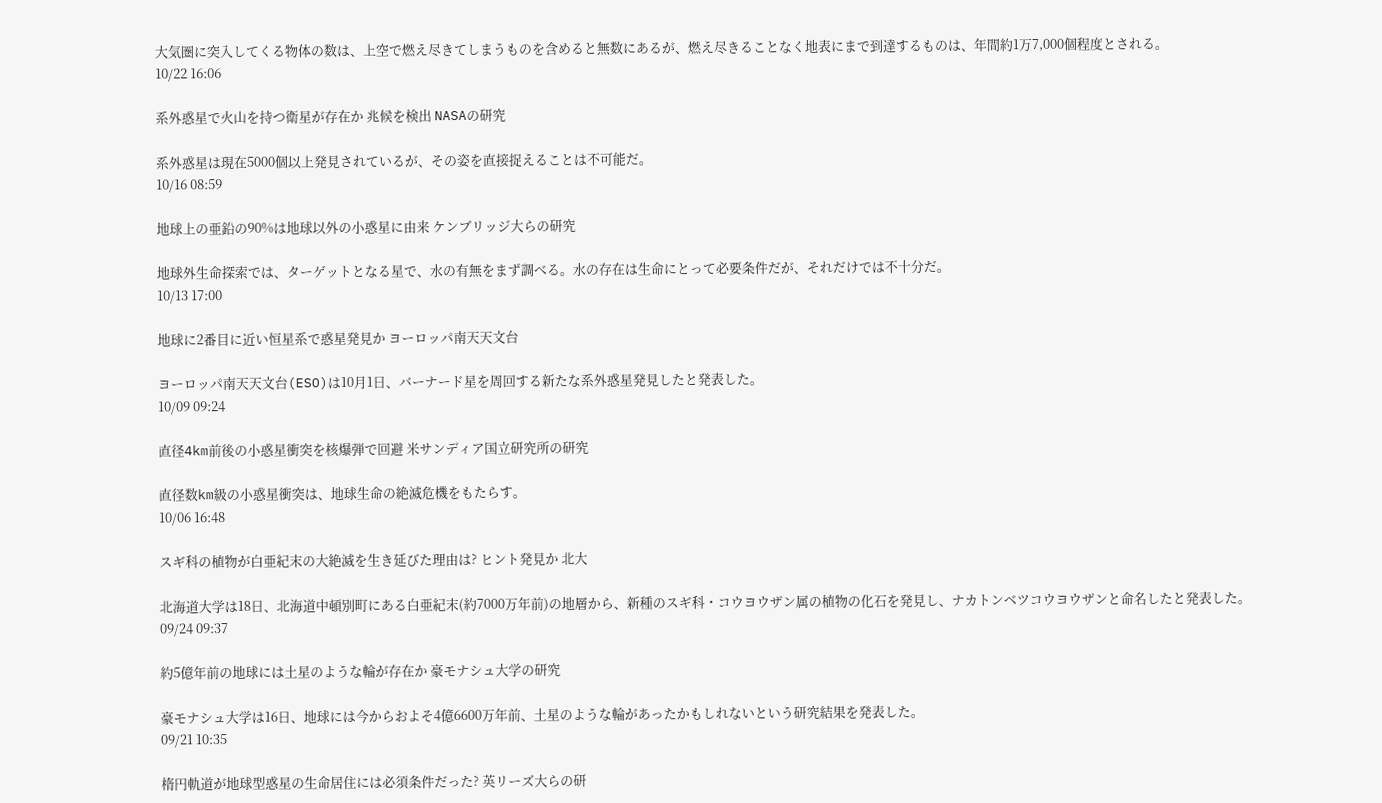大気圏に突入してくる物体の数は、上空で燃え尽きてしまうものを含めると無数にあるが、燃え尽きることなく地表にまで到達するものは、年間約1万7,000個程度とされる。
10/22 16:06

系外惑星で火山を持つ衛星が存在か 兆候を検出 NASAの研究

系外惑星は現在5000個以上発見されているが、その姿を直接捉えることは不可能だ。
10/16 08:59

地球上の亜鉛の90%は地球以外の小惑星に由来 ケンブリッジ大らの研究

地球外生命探索では、ターゲットとなる星で、水の有無をまず調べる。水の存在は生命にとって必要条件だが、それだけでは不十分だ。
10/13 17:00

地球に2番目に近い恒星系で惑星発見か ヨーロッパ南天天文台

ヨーロッパ南天天文台(ESO)は10月1日、バーナード星を周回する新たな系外惑星発見したと発表した。
10/09 09:24

直径4km前後の小惑星衝突を核爆弾で回避 米サンディア国立研究所の研究

直径数km級の小惑星衝突は、地球生命の絶滅危機をもたらす。
10/06 16:48

スギ科の植物が白亜紀末の大絶滅を生き延びた理由は? ヒント発見か 北大

北海道大学は18日、北海道中頓別町にある白亜紀末(約7000万年前)の地層から、新種のスギ科・コウヨウザン属の植物の化石を発見し、ナカトンベツコウヨウザンと命名したと発表した。
09/24 09:37

約5億年前の地球には土星のような輪が存在か 豪モナシュ大学の研究

豪モナシュ大学は16日、地球には今からおよそ4億6600万年前、土星のような輪があったかもしれないという研究結果を発表した。
09/21 10:35

楕円軌道が地球型惑星の生命居住には必須条件だった? 英リーズ大らの研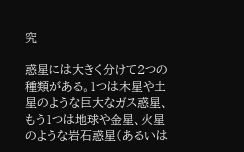究

惑星には大きく分けて2つの種類がある。1つは木星や土星のような巨大なガス惑星、もう1つは地球や金星、火星のような岩石惑星(あるいは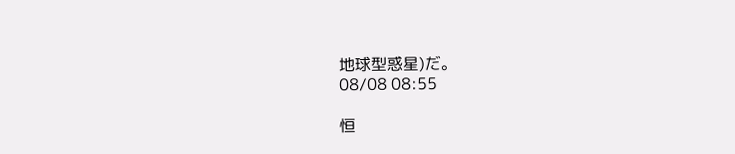地球型惑星)だ。
08/08 08:55

恒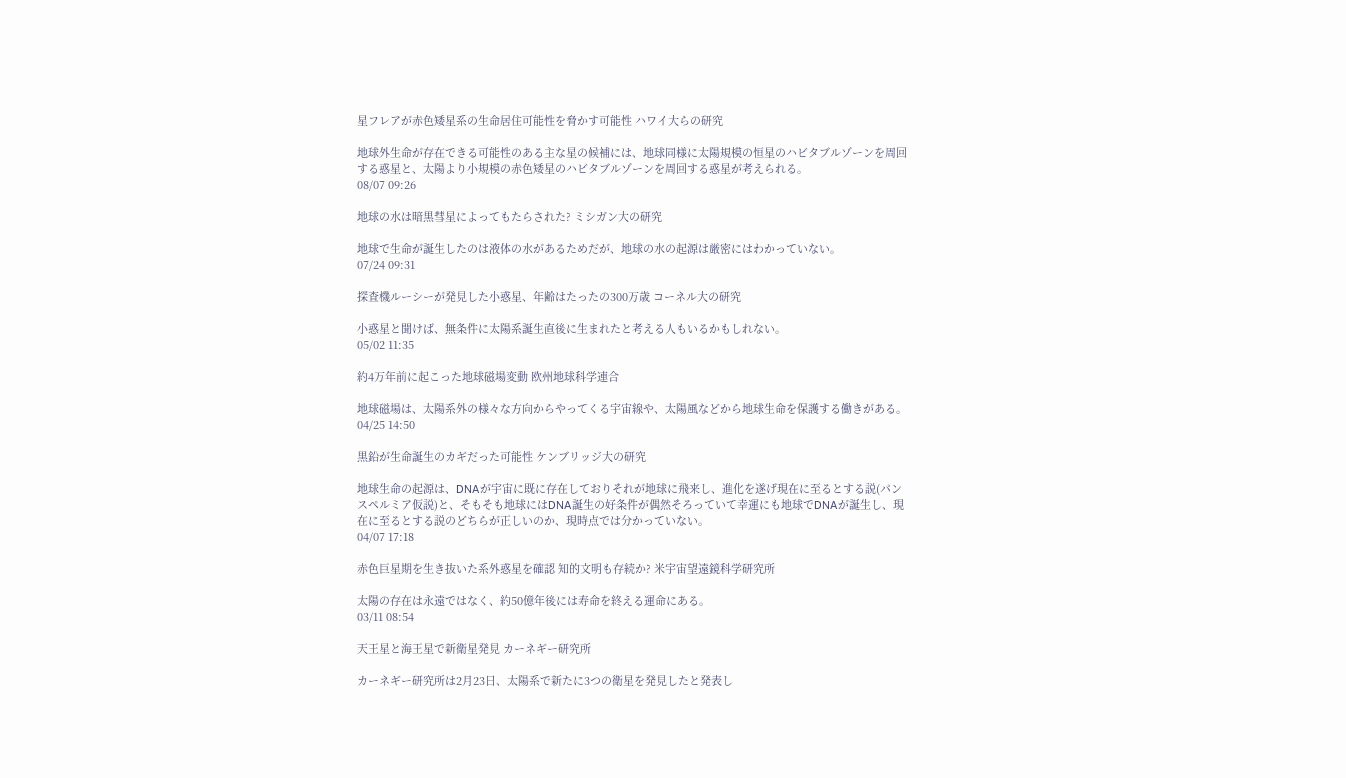星フレアが赤色矮星系の生命居住可能性を脅かす可能性 ハワイ大らの研究

地球外生命が存在できる可能性のある主な星の候補には、地球同様に太陽規模の恒星のハビタブルゾーンを周回する惑星と、太陽より小規模の赤色矮星のハビタブルゾーンを周回する惑星が考えられる。
08/07 09:26

地球の水は暗黒彗星によってもたらされた? ミシガン大の研究

地球で生命が誕生したのは液体の水があるためだが、地球の水の起源は厳密にはわかっていない。
07/24 09:31

探査機ルーシーが発見した小惑星、年齢はたったの300万歳 コーネル大の研究

小惑星と聞けば、無条件に太陽系誕生直後に生まれたと考える人もいるかもしれない。
05/02 11:35

約4万年前に起こった地球磁場変動 欧州地球科学連合

地球磁場は、太陽系外の様々な方向からやってくる宇宙線や、太陽風などから地球生命を保護する働きがある。
04/25 14:50

黒鉛が生命誕生のカギだった可能性 ケンブリッジ大の研究

地球生命の起源は、DNAが宇宙に既に存在しておりそれが地球に飛来し、進化を遂げ現在に至るとする説(パンスペルミア仮説)と、そもそも地球にはDNA誕生の好条件が偶然そろっていて幸運にも地球でDNAが誕生し、現在に至るとする説のどちらが正しいのか、現時点では分かっていない。
04/07 17:18

赤色巨星期を生き抜いた系外惑星を確認 知的文明も存続か? 米宇宙望遠鏡科学研究所

太陽の存在は永遠ではなく、約50億年後には寿命を終える運命にある。
03/11 08:54

天王星と海王星で新衛星発見 カーネギー研究所

カーネギー研究所は2月23日、太陽系で新たに3つの衛星を発見したと発表し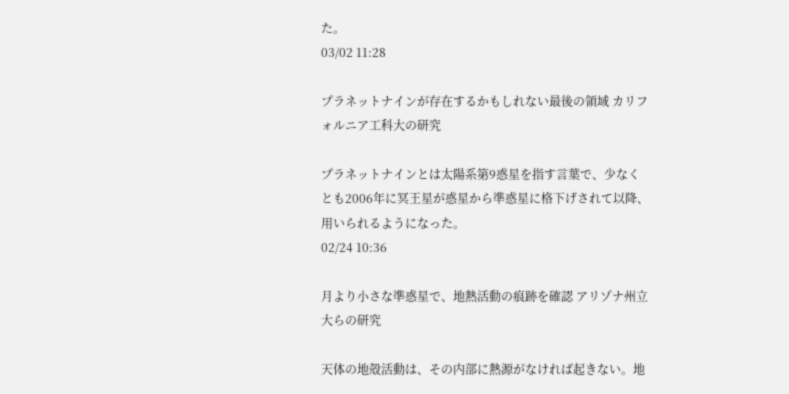た。
03/02 11:28

プラネットナインが存在するかもしれない最後の領域 カリフォルニア工科大の研究

プラネットナインとは太陽系第9惑星を指す言葉で、少なくとも2006年に冥王星が惑星から準惑星に格下げされて以降、用いられるようになった。
02/24 10:36

月より小さな準惑星で、地熱活動の痕跡を確認 アリゾナ州立大らの研究

天体の地殻活動は、その内部に熱源がなければ起きない。地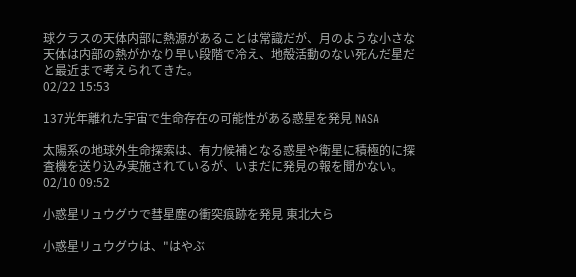球クラスの天体内部に熱源があることは常識だが、月のような小さな天体は内部の熱がかなり早い段階で冷え、地殻活動のない死んだ星だと最近まで考えられてきた。
02/22 15:53

137光年離れた宇宙で生命存在の可能性がある惑星を発見 NASA

太陽系の地球外生命探索は、有力候補となる惑星や衛星に積極的に探査機を送り込み実施されているが、いまだに発見の報を聞かない。
02/10 09:52

小惑星リュウグウで彗星塵の衝突痕跡を発見 東北大ら

小惑星リュウグウは、"はやぶ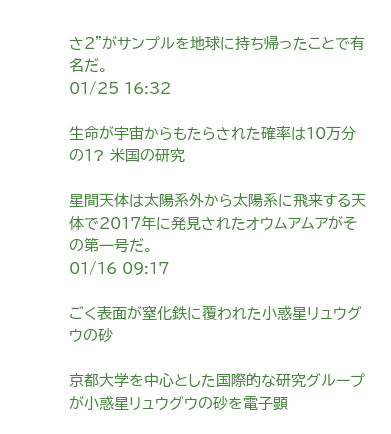さ2"がサンプルを地球に持ち帰ったことで有名だ。
01/25 16:32

生命が宇宙からもたらされた確率は10万分の1? 米国の研究

星間天体は太陽系外から太陽系に飛来する天体で2017年に発見されたオウムアムアがその第一号だ。
01/16 09:17

ごく表面が窒化鉄に覆われた小惑星リュウグウの砂

京都大学を中心とした国際的な研究グループが小惑星リュウグウの砂を電子顕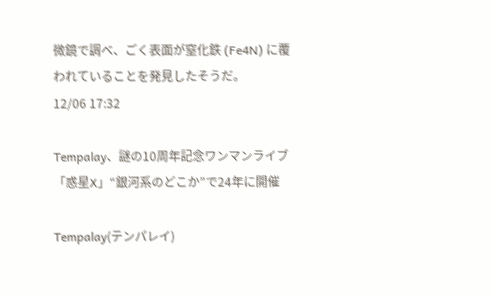微鏡で調べ、ごく表面が窒化鉄 (Fe4N) に覆われていることを発見したそうだ。
12/06 17:32

Tempalay、謎の10周年記念ワンマンライブ「惑星X」“銀河系のどこか”で24年に開催

Tempalay(テンパレイ)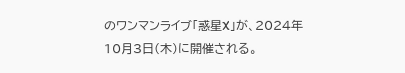のワンマンライブ「惑星X」が、2024年10月3日(木)に開催される。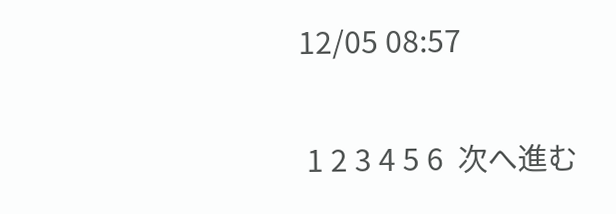12/05 08:57

 1 2 3 4 5 6  次へ進む